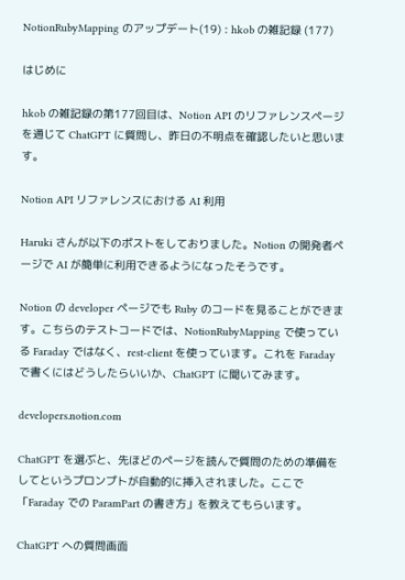NotionRubyMapping のアップデート(19) : hkob の雑記録 (177)

はじめに

hkob の雑記録の第177回目は、Notion API のリファレンスページを通じて ChatGPT に質問し、昨日の不明点を確認したいと思います。

Notion API リファレンスにおける AI 利用

Haruki さんが以下のポストをしておりました。Notion の開発者ページで AI が簡単に利用できるようになったそうです。

Notion の developer ページでも Ruby のコードを見ることができます。こちらのテストコードでは、NotionRubyMapping で使っている Faraday ではなく、rest-client を使っています。これを Faraday で書くにはどうしたらいいか、ChatGPT に聞いてみます。

developers.notion.com

ChatGPT を選ぶと、先ほどのページを読んで質問のための準備をしてというプロンプトが自動的に挿入されました。ここで「Faraday での ParamPart の書き方」を教えてもらいます。

ChatGPT への質問画面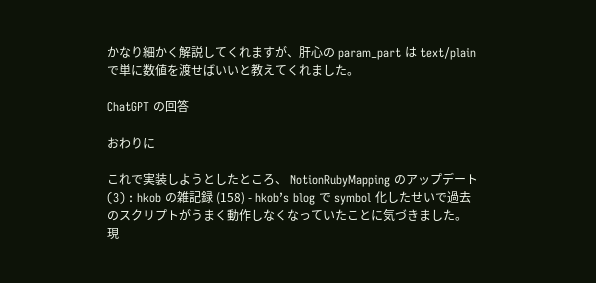かなり細かく解説してくれますが、肝心の param_part は text/plain で単に数値を渡せばいいと教えてくれました。

ChatGPT の回答

おわりに

これで実装しようとしたところ、 NotionRubyMapping のアップデート(3) : hkob の雑記録 (158) - hkob’s blog で symbol 化したせいで過去のスクリプトがうまく動作しなくなっていたことに気づきました。現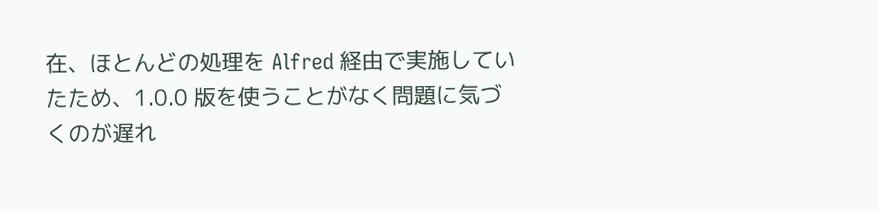在、ほとんどの処理を Alfred 経由で実施していたため、1.0.0 版を使うことがなく問題に気づくのが遅れ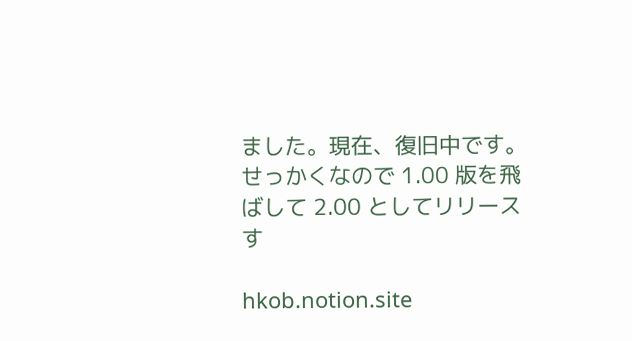ました。現在、復旧中です。せっかくなので 1.00 版を飛ばして 2.00 としてリリースす

hkob.notion.site